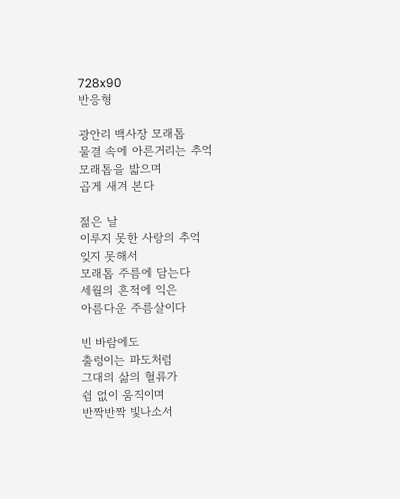728x90
반응형

광안리 백사장 모래톱
물결 속에 아른거리는 추억
모래톱을 밟으며
곱게 새겨 본다

젊은 날
이루지 못한 사랑의 추억
잊지 못해서
모래톱 주름에 담는다
세월의 흔적에 익은
아름다운 주름살이다

빈 바람에도
출렁이는 파도처럼
그대의 삶의 혈류가
쉼 없이 움직이며
반짝반짝 빛나소서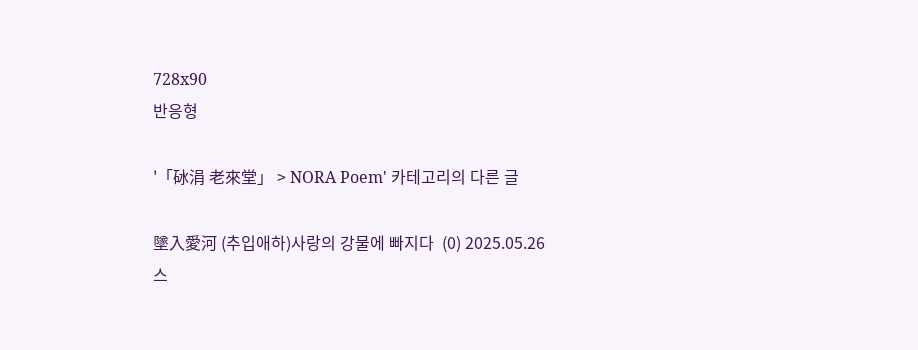728x90
반응형

'「砅涓 老來堂」 > NORA Poem' 카테고리의 다른 글

墜入愛河 (추입애하)사랑의 강물에 빠지다  (0) 2025.05.26
스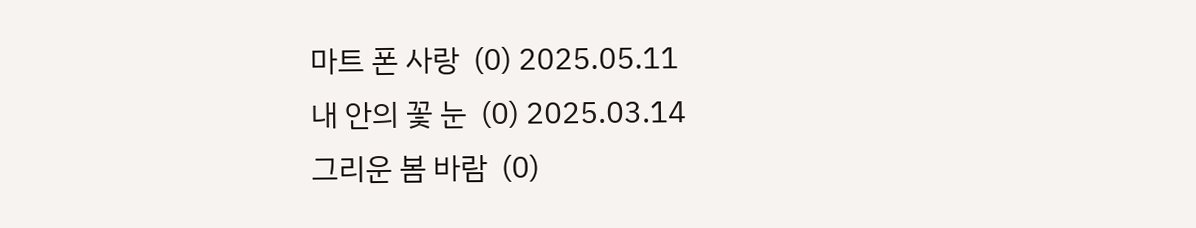마트 폰 사랑  (0) 2025.05.11
내 안의 꽃 눈  (0) 2025.03.14
그리운 봄 바람  (0)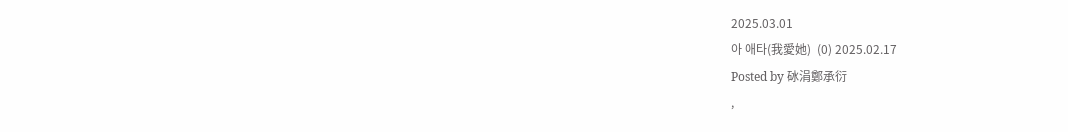2025.03.01
아 애타(我愛她)  (0) 2025.02.17
Posted by 砅涓鄭承衍
,